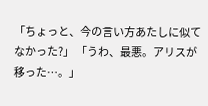「ちょっと、今の言い方あたしに似てなかった?」 「うわ、最悪。アリスが移った…。」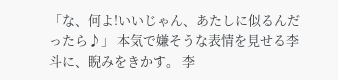「な、何よ!いいじゃん、あたしに似るんだったら♪」 本気で嫌そうな表情を見せる李斗に、睨みをきかす。 李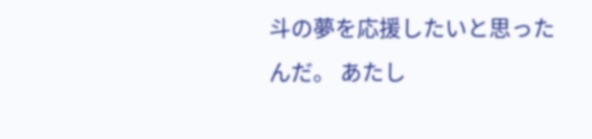斗の夢を応援したいと思ったんだ。 あたし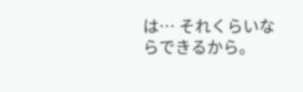は… それくらいならできるから。